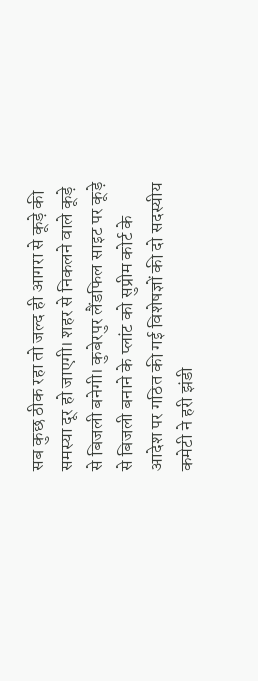सब कुछ ठीक रहा तो जल्द ही आगरा से कूड़े की समस्या दूर हो जाएगी। शहर से निकलने वाले कूड़े से बिजली बनेगी। कुबेरपुर लैंडफिल साइट पर कूड़े से बिजली बनाने के प्लांट को सुप्रीम कोर्ट के आदेश पर गठित की गई विशेषज्ञों की दो सदस्यीय कमेटी ने हरी झंडी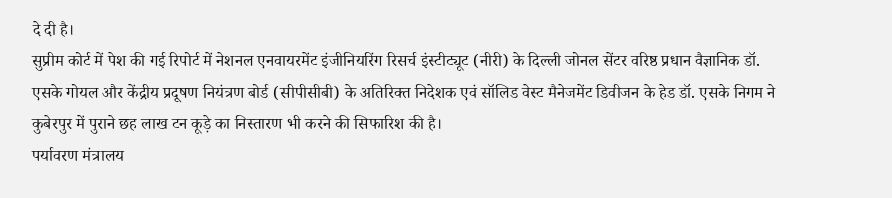दे दी है।
सुप्रीम कोर्ट में पेश की गई रिपोर्ट में नेशनल एनवायरमेंट इंजीनियरिंग रिसर्च इंस्टीट्यूट (नीरी) के दिल्ली जोनल सेंटर वरिष्ठ प्रधान वैज्ञानिक डॉ. एसके गोयल और केंद्रीय प्रदूषण नियंत्रण बोर्ड (सीपीसीबी) के अतिरिक्त निदेशक एवं सॉलिड वेस्ट मैनेजमेंट डिवीजन के हेड डॉ. एसके निगम ने कुबेरपुर में पुराने छह लाख टन कूड़े का निस्तारण भी करने की सिफारिश की है।
पर्यावरण मंत्रालय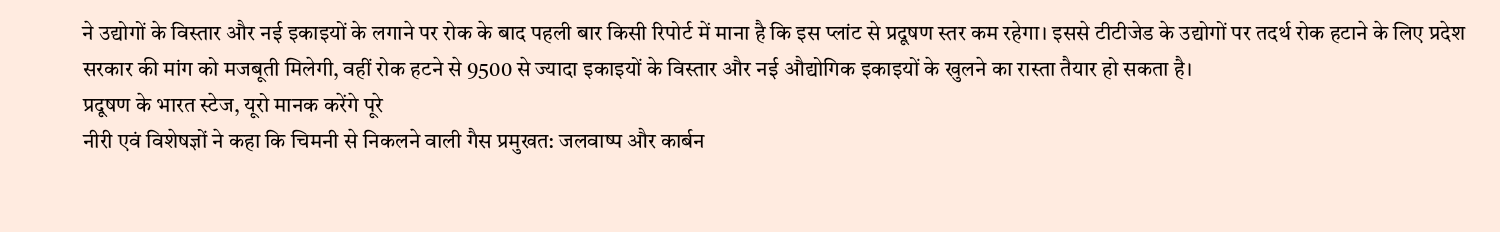ने उद्योगों के विस्तार और नई इकाइयों के लगाने पर रोक के बाद पहली बार किसी रिपोर्ट में माना है कि इस प्लांट से प्रदूषण स्तर कम रहेगा। इससे टीटीजेड के उद्योगों पर तदर्थ रोक हटाने के लिए प्रदेश सरकार की मांग को मजबूती मिलेगी, वहीं रोक हटने से 9500 से ज्यादा इकाइयों के विस्तार और नई औद्योगिक इकाइयों के खुलने का रास्ता तैयार हो सकता है।
प्रदूषण के भारत स्टेज, यूरो मानक करेंगे पूरे
नीरी एवं विशेषज्ञों ने कहा कि चिमनी से निकलने वाली गैस प्रमुखत: जलवाष्प और कार्बन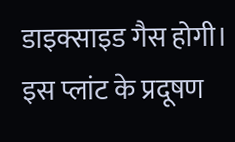डाइक्साइड गैस होगी। इस प्लांट के प्रदूषण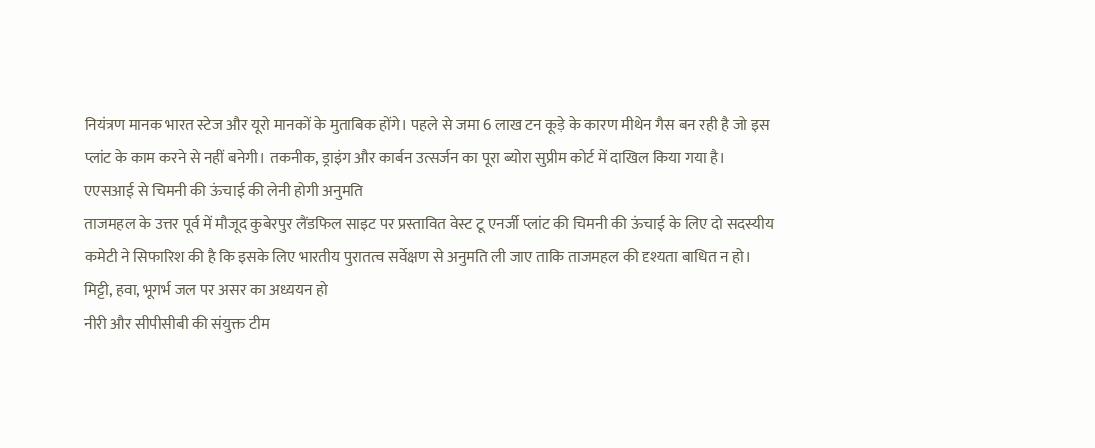नियंत्रण मानक भारत स्टेज और यूरो मानकों के मुताबिक होंगे। पहले से जमा 6 लाख टन कूड़े के कारण मीथेन गैस बन रही है जो इस प्लांट के काम करने से नहीं बनेगी। तकनीक, ड्राइंग और कार्बन उत्सर्जन का पूरा ब्योरा सुप्रीम कोर्ट में दाखिल किया गया है।
एएसआई से चिमनी की ऊंचाई की लेनी होगी अनुमति
ताजमहल के उत्तर पूर्व में मौजूद कुबेरपुर लैंडफिल साइट पर प्रस्तावित वेस्ट टू एनर्जी प्लांट की चिमनी की ऊंचाई के लिए दो सदस्यीय कमेटी ने सिफारिश की है कि इसके लिए भारतीय पुरातत्व सर्वेक्षण से अनुमति ली जाए ताकि ताजमहल की दृश्यता बाधित न हो।
मिट्टी, हवा, भूगर्भ जल पर असर का अध्ययन हो
नीरी और सीपीसीबी की संयुक्त टीम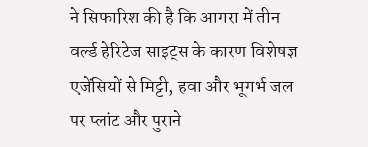ने सिफारिश की है कि आगरा में तीन वर्ल्ड हेरिटेज साइट्स के कारण विशेषज्ञ एजेंसियों से मिट्टी, हवा और भूगर्भ जल पर प्लांट और पुराने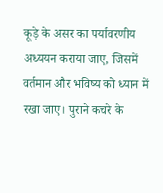कूड़े के असर का पर्यावरणीय अध्ययन कराया जाए, जिसमें वर्तमान और भविष्य को ध्यान में रखा जाए। पुराने कचरे के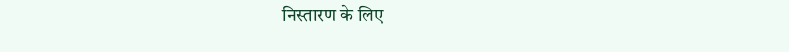निस्तारण के लिए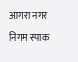आगरा नगर निगम स्पाक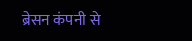ब्रेसन कंपनी से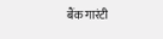बैंक गारंटी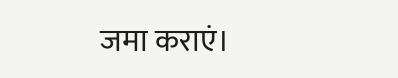जमा कराएं।